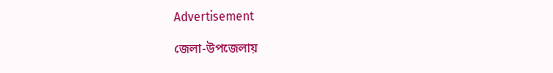Advertisement

জেলা-উপজেলায়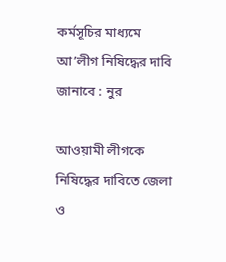কর্মসূচির মাধ্যমে আ’লীগ নিষিদ্ধের দাবি জানাবে : নুর

আওয়ামী লীগকে নিষিদ্ধের দাবিতে জেলা ও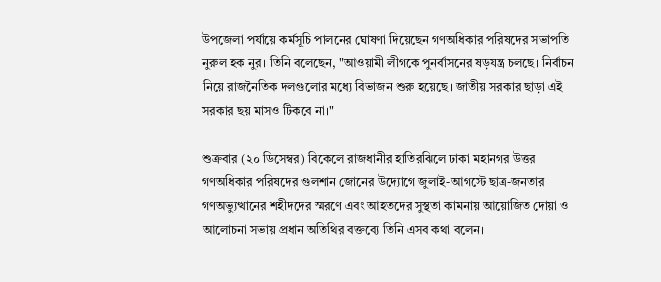উপজেলা পর্যায়ে কর্মসূচি পালনের ঘোষণা দিয়েছেন গণঅধিকার পরিষদের সভাপতি নুরুল হক নুর। তিনি বলেছেন, "আওয়ামী লীগকে পুনর্বাসনের ষড়যন্ত্র চলছে। নির্বাচন নিয়ে রাজনৈতিক দলগুলোর মধ্যে বিভাজন শুরু হয়েছে। জাতীয় সরকার ছাড়া এই সরকার ছয় মাসও টিকবে না।"

শুক্রবার (২০ ডিসেম্বর) বিকেলে রাজধানীর হাতিরঝিলে ঢাকা মহানগর উত্তর গণঅধিকার পরিষদের গুলশান জোনের উদ্যোগে জুলাই-আগস্টে ছাত্র-জনতার গণঅভ্যুত্থানের শহীদদের স্মরণে এবং আহতদের সুস্থতা কামনায় আয়োজিত দোয়া ও আলোচনা সভায় প্রধান অতিথির বক্তব্যে তিনি এসব কথা বলেন।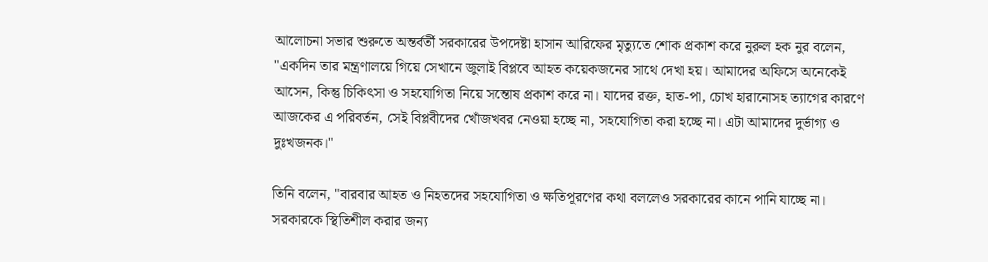আলোচনা সভার শুরুতে অন্তর্বর্তী সরকারের উপদেষ্টা হাসান আরিফের মৃত্যুতে শোক প্রকাশ করে নুরুল হক নুর বলেন, "একদিন তার মন্ত্রণালয়ে গিয়ে সেখানে জুলাই বিপ্লবে আহত কয়েকজনের সাথে দেখা হয়। আমাদের অফিসে অনেকেই আসেন, কিন্তু চিকিৎসা ও সহযোগিতা নিয়ে সন্তোষ প্রকাশ করে না। যাদের রক্ত, হাত-পা, চোখ হারানোসহ ত্যাগের কারণে আজকের এ পরিবর্তন, সেই বিপ্লবীদের খোঁজখবর নেওয়া হচ্ছে না, সহযোগিতা করা হচ্ছে না। এটা আমাদের দুর্ভাগ্য ও দুঃখজনক।"

তিনি বলেন, "বারবার আহত ও নিহতদের সহযোগিতা ও ক্ষতিপূরণের কথা বললেও সরকারের কানে পানি যাচ্ছে না। সরকারকে স্থিতিশীল করার জন্য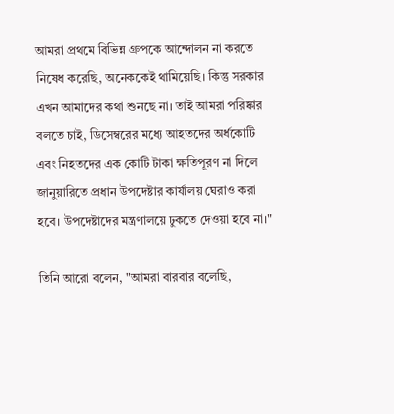আমরা প্রথমে বিভিন্ন গ্রুপকে আন্দোলন না করতে নিষেধ করেছি, অনেককেই থামিয়েছি। কিন্তু সরকার এখন আমাদের কথা শুনছে না। তাই আমরা পরিষ্কার বলতে চাই, ডিসেম্বরের মধ্যে আহতদের অর্ধকোটি এবং নিহতদের এক কোটি টাকা ক্ষতিপূরণ না দিলে জানুয়ারিতে প্রধান উপদেষ্টার কার্যালয় ঘেরাও করা হবে। উপদেষ্টাদের মন্ত্রণালয়ে ঢুকতে দেওয়া হবে না।"

তিনি আরো বলেন, "আমরা বারবার বলেছি,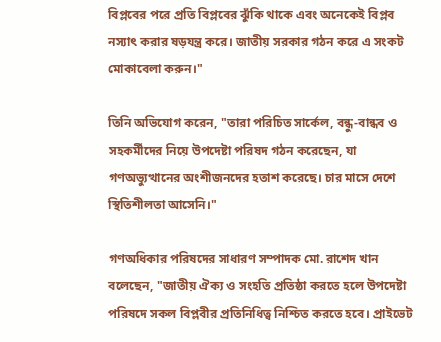বিপ্লবের পরে প্রতি বিপ্লবের ঝুঁকি থাকে এবং অনেকেই বিপ্লব নস্যাৎ করার ষড়যন্ত্র করে। জাতীয় সরকার গঠন করে এ সংকট মোকাবেলা করুন।"

তিনি অভিযোগ করেন, "তারা পরিচিত সার্কেল, বন্ধু-বান্ধব ও সহকর্মীদের নিয়ে উপদেষ্টা পরিষদ গঠন করেছেন, যা গণঅভ্যুত্থানের অংশীজনদের হতাশ করেছে। চার মাসে দেশে স্থিতিশীলতা আসেনি।"

গণঅধিকার পরিষদের সাধারণ সম্পাদক মো. রাশেদ খান বলেছেন, "জাতীয় ঐক্য ও সংহতি প্রতিষ্ঠা করতে হলে উপদেষ্টা পরিষদে সকল বিপ্লবীর প্রতিনিধিত্ব নিশ্চিত করতে হবে। প্রাইভেট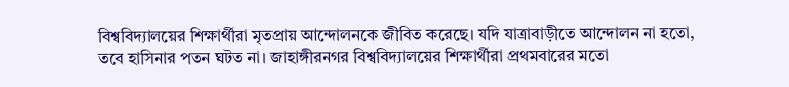বিশ্ববিদ্যালয়ের শিক্ষার্থীরা মৃতপ্রায় আন্দোলনকে জীবিত করেছে। যদি যাত্রাবাড়ীতে আন্দোলন না হতো, তবে হাসিনার পতন ঘটত না। জাহাঙ্গীরনগর বিশ্ববিদ্যালয়ের শিক্ষার্থীরা প্রথমবারের মতো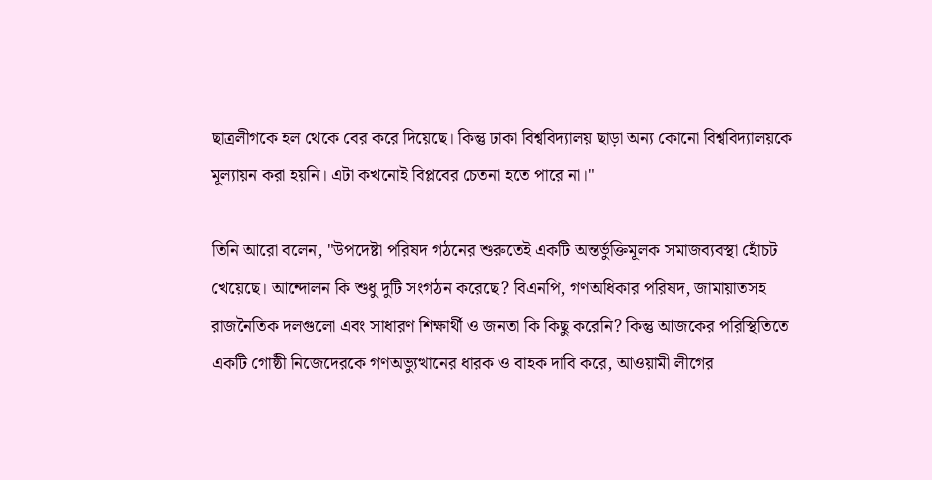ছাত্রলীগকে হল থেকে বের করে দিয়েছে। কিন্তু ঢাকা বিশ্ববিদ্যালয় ছাড়া অন্য কোনো বিশ্ববিদ্যালয়কে মূল্যায়ন করা হয়নি। এটা কখনোই বিপ্লবের চেতনা হতে পারে না।"

তিনি আরো বলেন, "উপদেষ্টা পরিষদ গঠনের শুরুতেই একটি অন্তর্ভুক্তিমূলক সমাজব্যবস্থা হোঁচট খেয়েছে। আন্দোলন কি শুধু দুটি সংগঠন করেছে? বিএনপি, গণঅধিকার পরিষদ, জামায়াতসহ রাজনৈতিক দলগুলো এবং সাধারণ শিক্ষার্থী ও জনতা কি কিছু করেনি? কিন্তু আজকের পরিস্থিতিতে একটি গোষ্ঠী নিজেদেরকে গণঅভ্যুত্থানের ধারক ও বাহক দাবি করে, আওয়ামী লীগের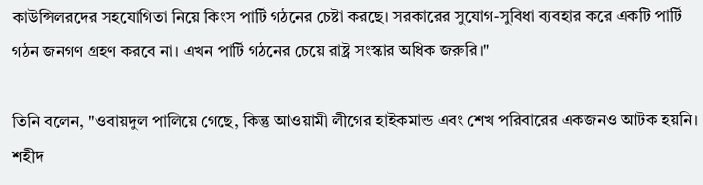কাউন্সিলরদের সহযোগিতা নিয়ে কিংস পার্টি গঠনের চেষ্টা করছে। সরকারের সুযোগ-সুবিধা ব্যবহার করে একটি পার্টি গঠন জনগণ গ্রহণ করবে না। এখন পার্টি গঠনের চেয়ে রাষ্ট্র সংস্কার অধিক জরুরি।"

তিনি বলেন, "ওবায়দুল পালিয়ে গেছে, কিন্তু আওয়ামী লীগের হাইকমান্ড এবং শেখ পরিবারের একজনও আটক হয়নি। শহীদ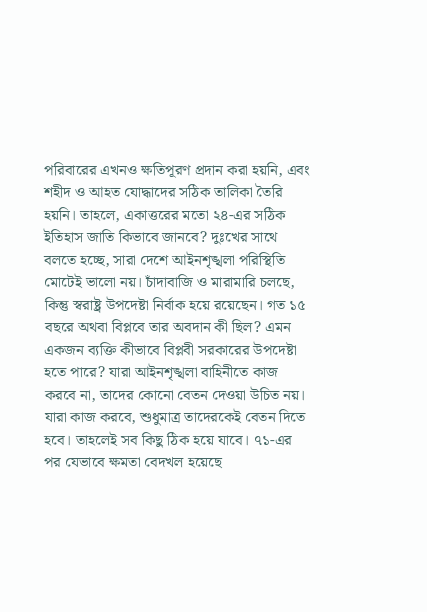পরিবারের এখনও ক্ষতিপূরণ প্রদান করা হয়নি, এবং শহীদ ও আহত যোদ্ধাদের সঠিক তালিকা তৈরি হয়নি। তাহলে, একাত্তরের মতো ২৪-এর সঠিক ইতিহাস জাতি কিভাবে জানবে? দুঃখের সাথে বলতে হচ্ছে, সারা দেশে আইনশৃঙ্খলা পরিস্থিতি মোটেই ভালো নয়। চাঁদাবাজি ও মারামারি চলছে, কিন্তু স্বরাষ্ট্র উপদেষ্টা নির্বাক হয়ে রয়েছেন। গত ১৫ বছরে অথবা বিপ্লবে তার অবদান কী ছিল? এমন একজন ব্যক্তি কীভাবে বিপ্লবী সরকারের উপদেষ্টা হতে পারে? যারা আইনশৃঙ্খলা বাহিনীতে কাজ করবে না, তাদের কোনো বেতন দেওয়া উচিত নয়। যারা কাজ করবে, শুধুমাত্র তাদেরকেই বেতন দিতে হবে। তাহলেই সব কিছু ঠিক হয়ে যাবে। ৭১-এর পর যেভাবে ক্ষমতা বেদখল হয়েছে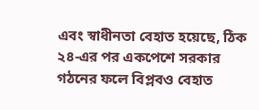এবং স্বাধীনতা বেহাত হয়েছে, ঠিক ২৪-এর পর একপেশে সরকার গঠনের ফলে বিপ্লবও বেহাত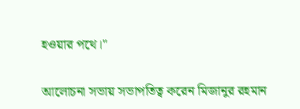হওয়ার পথে।"

আলোচনা সভায় সভাপতিত্ব করেন মিজানুর রহমান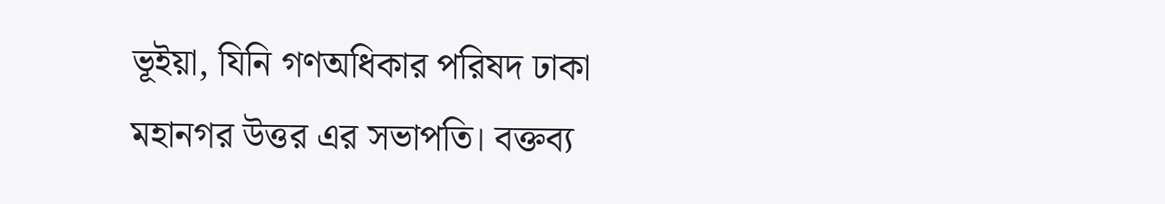ভূইয়া, যিনি গণঅধিকার পরিষদ ঢাকা মহানগর উত্তর এর সভাপতি। বক্তব্য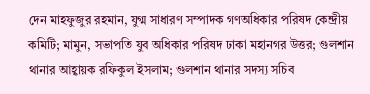দেন মাহফুজুর রহমান, যুগ্ম সাধারণ সম্পাদক গণঅধিকার পরিষদ কেন্দ্রীয় কমিটি; মামুন, সভাপতি যুব অধিকার পরিষদ ঢাকা মহানগর উত্তর; গুলশান থানার আহ্বায়ক রফিকুল ইসলাম; গুলশান থানার সদস্য সচিব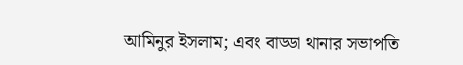আমিনুর ইসলাম; এবং বাড্ডা থানার সভাপতি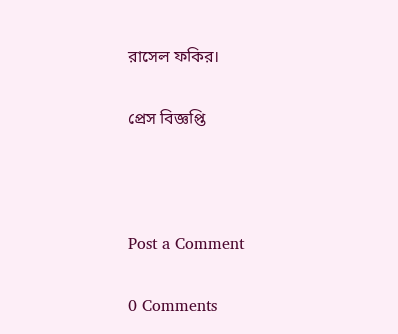রাসেল ফকির।

প্রেস বিজ্ঞপ্তি



Post a Comment

0 Comments